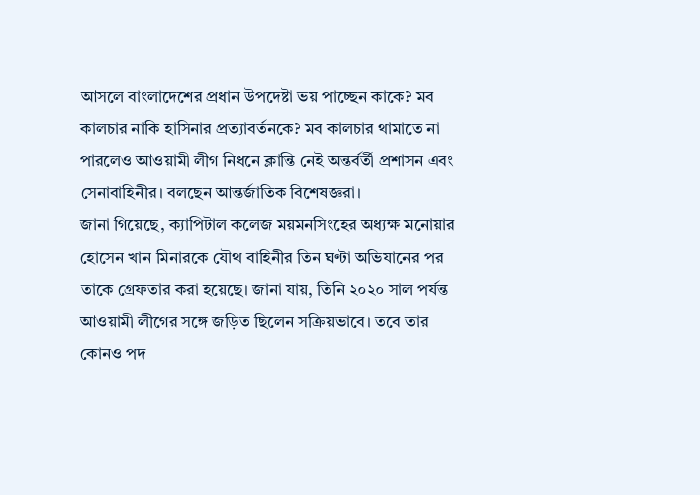আসলে বাংলাদেশের প্রধান উপদেষ্টা ভয় পাচ্ছেন কাকে? মব কালচার নাকি হাসিনার প্রত্যাবর্তনকে? মব কালচার থামাতে না পারলেও আওয়ামী লীগ নিধনে ক্লান্তি নেই অন্তর্বর্তী প্রশাসন এবং সেনাবাহিনীর। বলছেন আন্তর্জাতিক বিশেষজ্ঞরা।
জানা গিয়েছে, ক্যাপিটাল কলেজ ময়মনসিংহের অধ্যক্ষ মনোয়ার হোসেন খান মিনারকে যৌথ বাহিনীর তিন ঘণ্টা অভিযানের পর তাকে গ্রেফতার করা হয়েছে। জানা যায়, তিনি ২০২০ সাল পর্যন্ত আওয়ামী লীগের সঙ্গে জড়িত ছিলেন সক্রিয়ভাবে। তবে তার কোনও পদ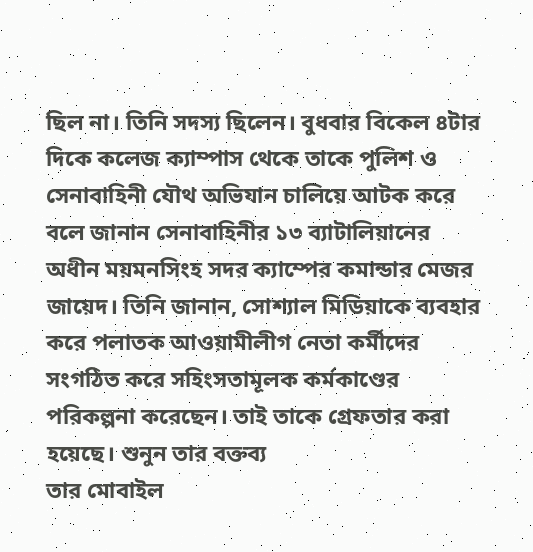ছিল না। তিনি সদস্য ছিলেন। বুধবার বিকেল ৪টার দিকে কলেজ ক্যাম্পাস থেকে তাকে পুলিশ ও সেনাবাহিনী যৌথ অভিযান চালিয়ে আটক করে বলে জানান সেনাবাহিনীর ১৩ ব্যাটালিয়ানের অধীন ময়মনসিংহ সদর ক্যাম্পের কমান্ডার মেজর জায়েদ। তিনি জানান, সোশ্যাল মিডিয়াকে ব্যবহার করে পলাতক আওয়ামীলীগ নেতা কর্মীদের সংগঠিত করে সহিংসতামূলক কর্মকাণ্ডের পরিকল্পনা করেছেন। তাই তাকে গ্রেফতার করা হয়েছে। শুনুন তার বক্তব্য
তার মোবাইল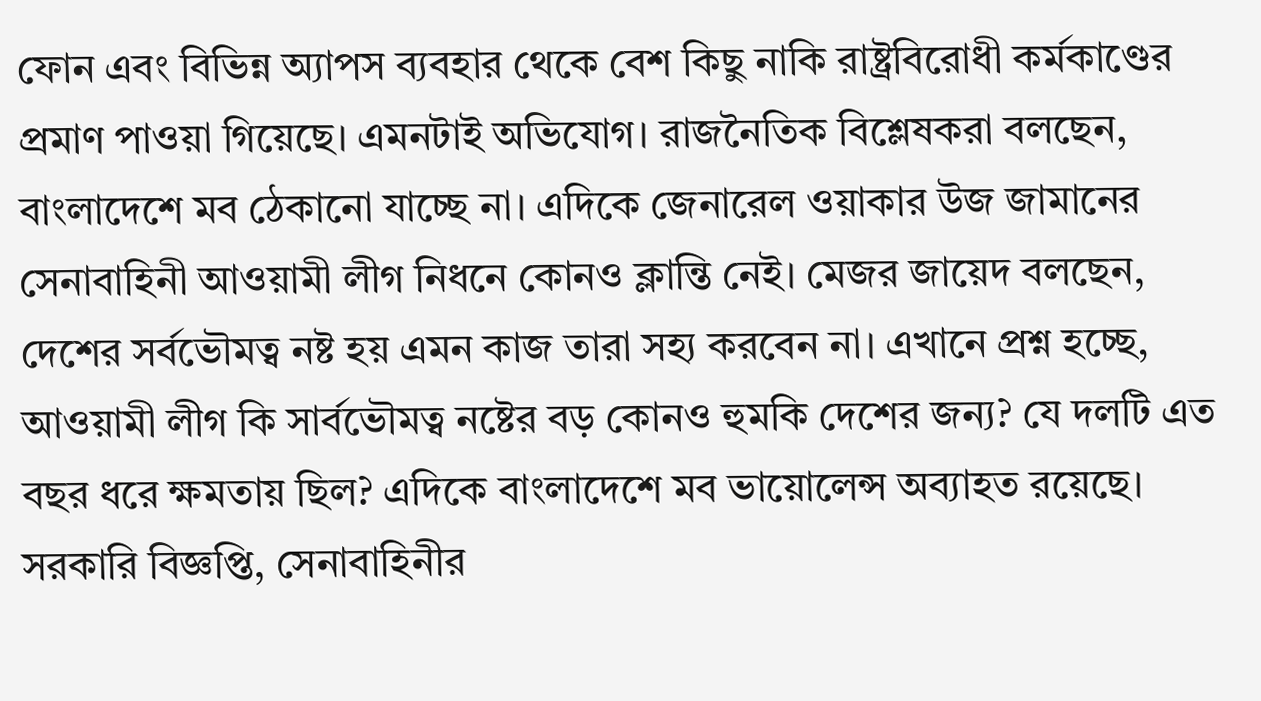ফোন এবং বিভিন্ন অ্যাপস ব্যবহার থেকে বেশ কিছু নাকি রাষ্ট্রবিরোধী কর্মকাণ্ডের প্রমাণ পাওয়া গিয়েছে। এমনটাই অভিযোগ। রাজনৈতিক বিশ্লেষকরা বলছেন, বাংলাদেশে মব ঠেকানো যাচ্ছে না। এদিকে জেনারেল ওয়াকার উজ জামানের সেনাবাহিনী আওয়ামী লীগ নিধনে কোনও ক্লান্তি নেই। মেজর জায়েদ বলছেন, দেশের সর্বভৌমত্ব নষ্ট হয় এমন কাজ তারা সহ্য করবেন না। এখানে প্রশ্ন হচ্ছে, আওয়ামী লীগ কি সার্বভৌমত্ব নষ্টের বড় কোনও হুমকি দেশের জন্য? যে দলটি এত বছর ধরে ক্ষমতায় ছিল? এদিকে বাংলাদেশে মব ভায়োলেন্স অব্যাহত রয়েছে। সরকারি বিজ্ঞপ্তি, সেনাবাহিনীর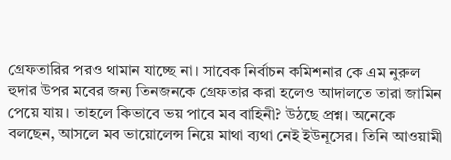গ্রেফতারির পরও থামান যাচ্ছে না। সাবেক নির্বাচন কমিশনার কে এম নুরুল হুদার উপর মবের জন্য তিনজনকে গ্রেফতার করা হলেও আদালতে তারা জামিন পেয়ে যায়। তাহলে কিভাবে ভয় পাবে মব বাহিনী? উঠছে প্রশ্ন। অনেকে বলছেন, আসলে মব ভায়োলেন্স নিয়ে মাথা ব্যথা নেই ইউনূসের। তিনি আওয়ামী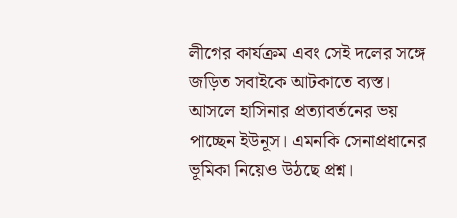লীগের কার্যক্রম এবং সেই দলের সঙ্গে জড়িত সবাইকে আটকাতে ব্যস্ত। আসলে হাসিনার প্রত্যাবর্তনের ভয় পাচ্ছেন ইউনূস। এমনকি সেনাপ্রধানের ভূমিকা নিয়েও উঠছে প্রশ্ন।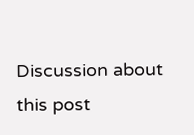Discussion about this post